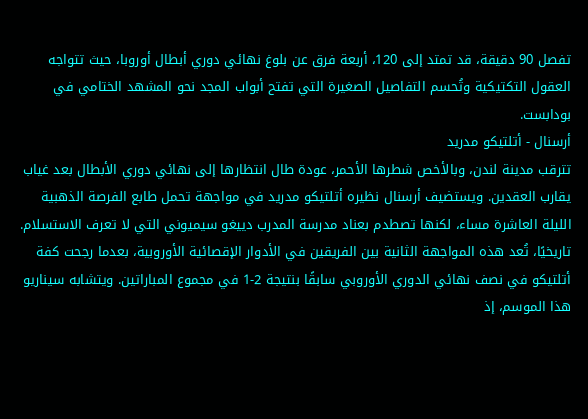تفصل 90 دقيقة، قد تمتد إلى 120، أربعة فرق عن بلوغ نهائي دوري أبطال أوروبا، حيث تتواجه العقول التكتيكية وتُحسم التفاصيل الصغيرة التي تفتح أبواب المجد نحو المشهد الختامي في بودابست.
أرسنال - أتلتيكو مدريد
تترقب مدينة لندن، وبالأخص شطرها الأحمر، عودة طال انتظارها إلى نهائي دوري الأبطال بعد غياب يقارب العقدين. ويستضيف أرسنال نظيره أتلتيكو مدريد في مواجهة تحمل طابع الفرصة الذهبية الليلة العاشرة مساء، لكنها تصطدم بعناد مدرسة المدرب دييغو سيميوني التي لا تعرف الاستسلام.
تاريخيًا، تُعد هذه المواجهة الثانية بين الفريقين في الأدوار الإقصائية الأوروبية، بعدما رجحت كفة أتلتيكو في نصف نهائي الدوري الأوروبي سابقًا بنتيجة 2-1 في مجموع المباراتين. ويتشابه سيناريو هذا الموسم، إذ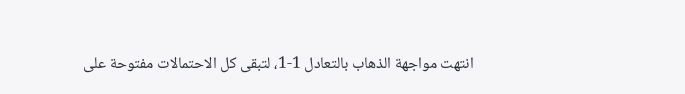انتهت مواجهة الذهاب بالتعادل 1-1، لتبقى كل الاحتمالات مفتوحة على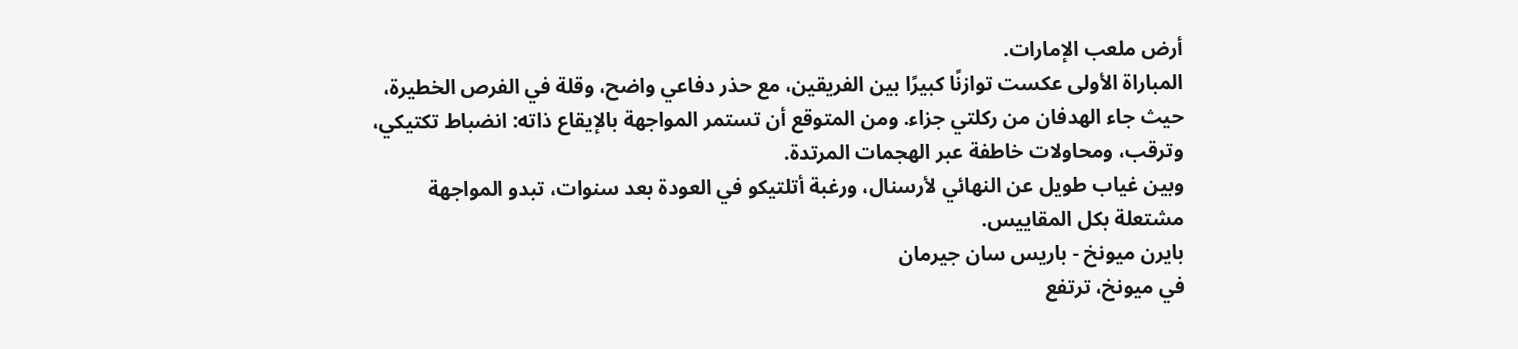أرض ملعب الإمارات.
المباراة الأولى عكست توازنًا كبيرًا بين الفريقين، مع حذر دفاعي واضح، وقلة في الفرص الخطيرة، حيث جاء الهدفان من ركلتي جزاء. ومن المتوقع أن تستمر المواجهة بالإيقاع ذاته: انضباط تكتيكي، وترقب، ومحاولات خاطفة عبر الهجمات المرتدة.
وبين غياب طويل عن النهائي لأرسنال، ورغبة أتلتيكو في العودة بعد سنوات، تبدو المواجهة مشتعلة بكل المقاييس.
بايرن ميونخ - باريس سان جيرمان
في ميونخ، ترتفع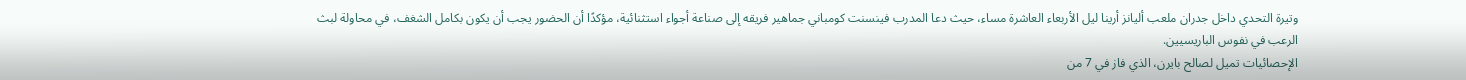وتيرة التحدي داخل جدران ملعب أليانز أرينا ليل الأربعاء العاشرة مساء، حيث دعا المدرب فينسنت كومباني جماهير فريقه إلى صناعة أجواء استثنائية، مؤكدًا أن الحضور يجب أن يكون بكامل الشغف، في محاولة لبث الرعب في نفوس الباريسيين.
الإحصائيات تميل لصالح بايرن، الذي فاز في 7 من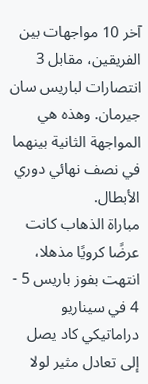آخر 10 مواجهات بين الفريقين، مقابل 3 انتصارات لباريس سان جيرمان. وهذه هي المواجهة الثانية بينهما في نصف نهائي دوري الأبطال.
مباراة الذهاب كانت عرضًا كرويًا مذهلا، انتهت بفوز باريس 5 - 4 في سيناريو دراماتيكي كاد يصل إلى تعادل مثير لولا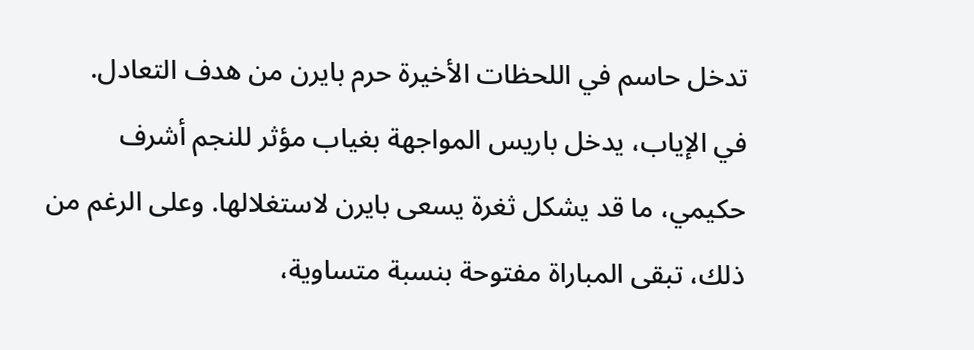تدخل حاسم في اللحظات الأخيرة حرم بايرن من هدف التعادل.
في الإياب، يدخل باريس المواجهة بغياب مؤثر للنجم أشرف حكيمي، ما قد يشكل ثغرة يسعى بايرن لاستغلالها. وعلى الرغم من ذلك، تبقى المباراة مفتوحة بنسبة متساوية،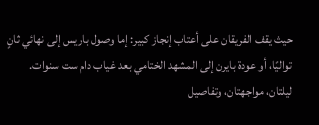حيث يقف الفريقان على أعتاب إنجاز كبير: إما وصول باريس إلى نهائي ثانٍ تواليًا، أو عودة بايرن إلى المشهد الختامي بعد غياب دام ست سنوات.
ليلتان، مواجهتان، وتفاصيل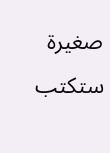صغيرة ستكتب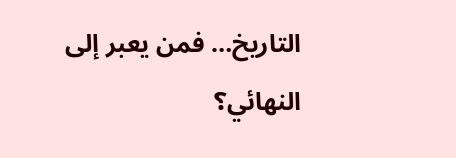التاريخ… فمن يعبر إلى النهائي؟